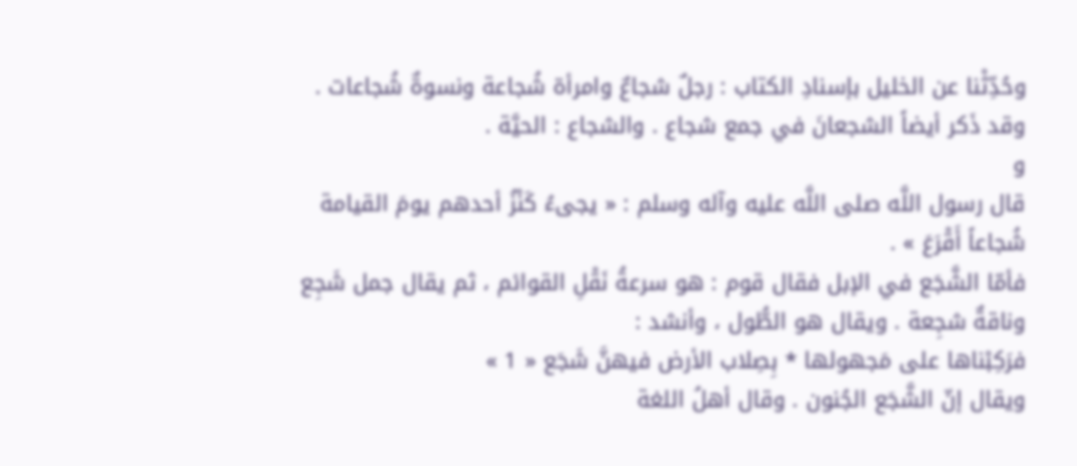وحُدِّثْنا عن الخليل بإسنادِ الكتاب : رجلٌ شجاعٌ وامرأة شُجاعة ونسوةٌ شُجاعات . وقد ذَكر أيضاً الشجعانَ في جمع شجاع . والشجاع : الحيَّة .
و
قال رسول اللَّه صلى اللَّه عليه وآله وسلم : « يجىءُ كَنْزُ أحدهم يومَ القيامة شُجاعاً أَقْرَعَ » .
فأمّا الشَّجَع في الإبل فقال قوم : هو سرعةُ نَقْلِ القوائم ، ثم يقال جمل شَجِع وناقةٌ شجِعة . ويقال هو الطُّول ، وأنشد :
فرَكِبْناها على مَجهولها * بِصِلاب الأرض فيهنَّ شَجَع « 1 »
ويقال إنّ الشَّجَع الجُنون . وقال أهلُ اللغة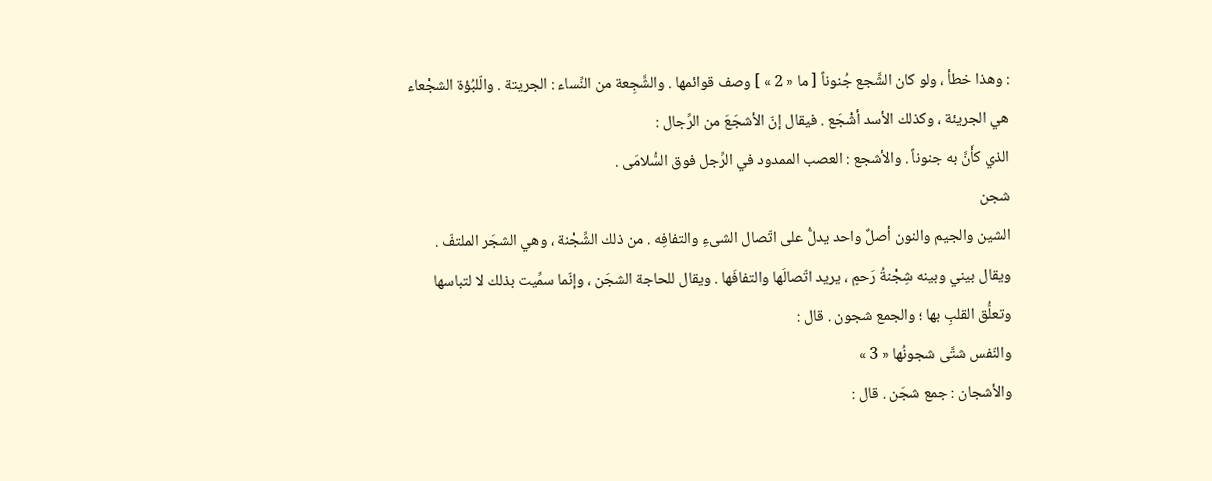: وهذا خطأ ، ولو كان الشَّجع جُنوناً [ ما « 2 » ] وصف قوائمها . والشَّجِعة من النِّساء : الجريتة . والّلبُؤة الشجْعاء هي الجريئة ، وكذلك الأسد أشْجَع . فيقال إنّ الأشجَعَ من الرِّجال :
الذي كأَنَّ به جنوناً . والأشجع : العصب الممدود في الرِّجل فوق السُّلامَى .
شجن
الشين والجيم والنون أصلٌ واحد يدلُّ على اتّصال الشىءِ والتفافِه . من ذلك الشِّجْنة ، وهي الشجَر الملتفّ . ويقال بيني وبينه شِجْنةُ رَحمٍ ، يريد اتّصالَها والتفافَها . ويقال للحاجة الشجَن ، وإنّما سمِّيت بذلك لا لتباسها وتعلُّق القلبِ بها ؛ والجمع شجون . قال :
والنّفس شتَّى شجونُها « 3 »
والأشجان : جمع شجَن . قال :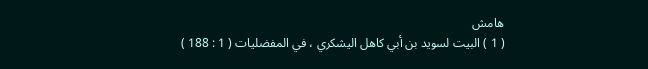هامش
( 1 ) البيت لسويد بن أبي كاهل اليشكري ، في المفضليات ( 1 : 188 )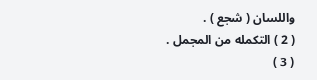واللسان ( شجع ) .
( 2 ) التكمله من المجمل .
( 3 )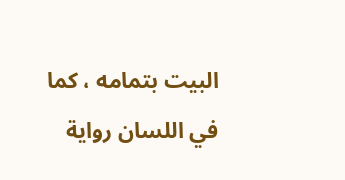البيت بتمامه ، كما في اللسان رواية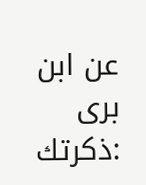عن ابن برى :ذكرتك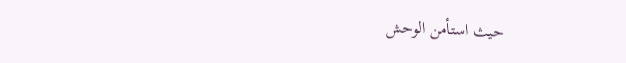حيث استأمن الوحش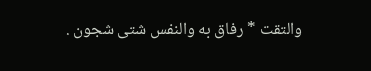والتقت * رفاق به والنفس شتى شجون .